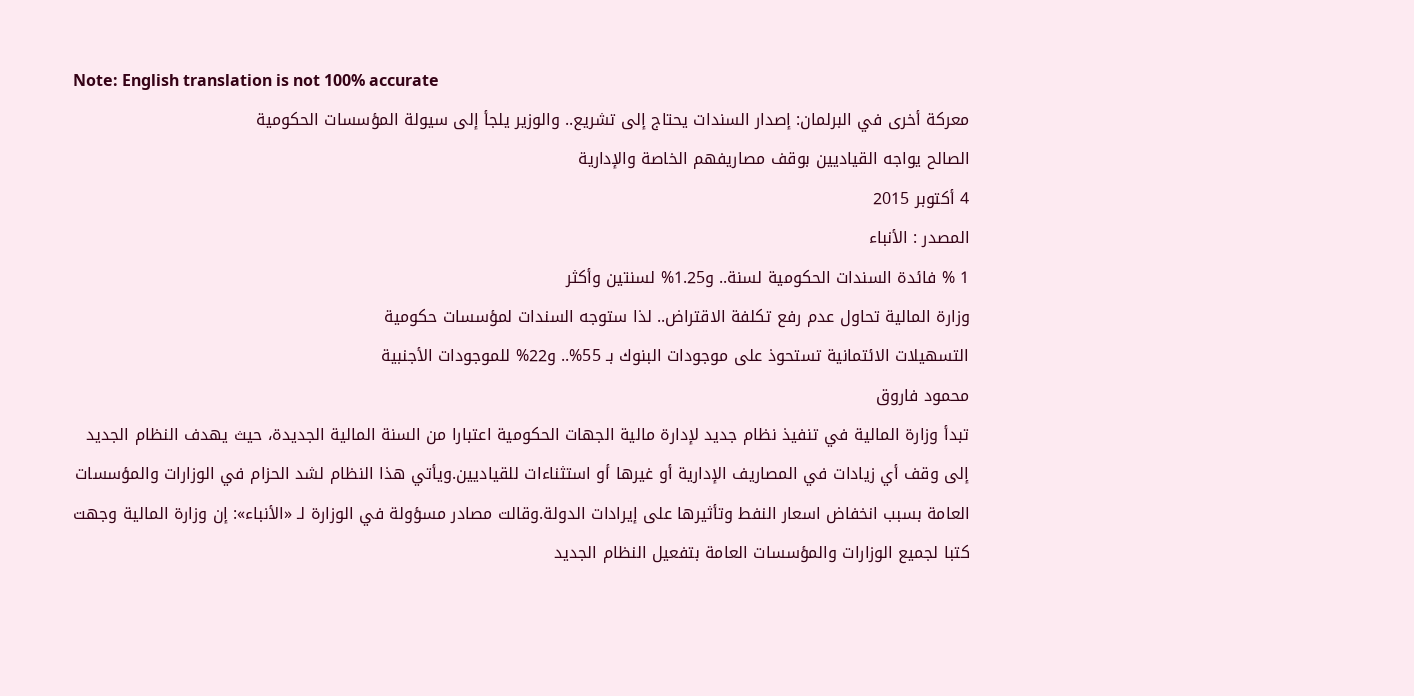Note: English translation is not 100% accurate
معركة أخرى في البرلمان: إصدار السندات يحتاج إلى تشريع.. والوزير يلجأ إلى سيولة المؤسسات الحكومية
الصالح يواجه القياديين بوقف مصاريفهم الخاصة والإدارية
4 أكتوبر 2015
المصدر : الأنباء
1 % فائدة السندات الحكومية لسنة.. و1.25% لسنتين وأكثر
وزارة المالية تحاول عدم رفع تكلفة الاقتراض.. لذا ستوجه السندات لمؤسسات حكومية
التسهيلات الائتمانية تستحوذ على موجودات البنوك بـ 55%.. و22% للموجودات الأجنبية
محمود فاروق
تبدأ وزارة المالية في تنفيذ نظام جديد لإدارة مالية الجهات الحكومية اعتبارا من السنة المالية الجديدة، حيث يهدف النظام الجديد إلى وقف أي زيادات في المصاريف الإدارية أو غيرها أو استثناءات للقياديين.ويأتي هذا النظام لشد الحزام في الوزارات والمؤسسات العامة بسبب انخفاض اسعار النفط وتأثيرها على إيرادات الدولة.وقالت مصادر مسؤولة في الوزارة لـ «الأنباء»: إن وزارة المالية وجهت كتبا لجميع الوزارات والمؤسسات العامة بتفعيل النظام الجديد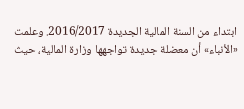ابتداء من السنة المالية الجديدة 2016/2017. وعلمت «الأنباء» أن معضلة جديدة تواجهها وزارة المالية، حيث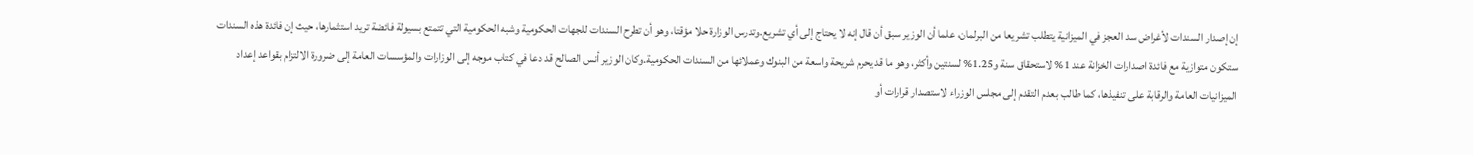إن إصدار السندات لأغراض سد العجز في الميزانية يتطلب تشريعا من البرلمان، علما أن الوزير سبق أن قال إنه لا يحتاج إلى أي تشريع.وتدرس الوزارة حلا مؤقتا، وهو أن تطرح السندات للجهات الحكومية وشبه الحكومية التي تتمتع بسيولة فائضة تريد استثمارها، حيث إن فائدة هذه السندات ستكون متوازية مع فائدة اصدارات الخزانة عند 1% لاستحقاق سنة و1.25% لسنتين وأكثر، وهو ما قد يحرم شريحة واسعة من البنوك وعملائها من السندات الحكومية.وكان الوزير أنس الصالح قد دعا في كتاب موجه إلى الوزارات والمؤسسات العامة إلى ضرورة الالتزام بقواعد إعداد الميزانيات العامة والرقابة على تنفيذها، كما طالب بعدم التقدم إلى مجلس الوزراء لاستصدار قرارات أو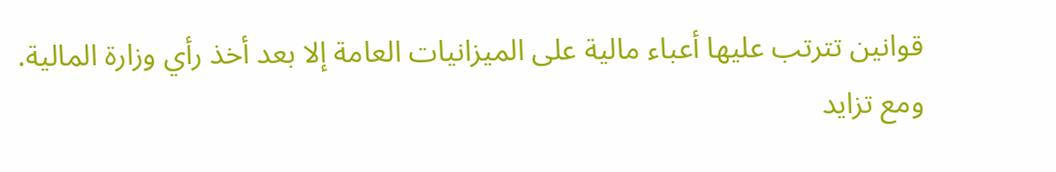قوانين تترتب عليها أعباء مالية على الميزانيات العامة إلا بعد أخذ رأي وزارة المالية.
ومع تزايد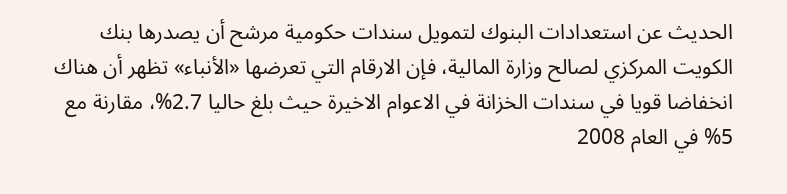الحديث عن استعدادات البنوك لتمويل سندات حكومية مرشح أن يصدرها بنك الكويت المركزي لصالح وزارة المالية، فإن الارقام التي تعرضها «الأنباء» تظهر أن هناك انخفاضا قويا في سندات الخزانة في الاعوام الاخيرة حيث بلغ حاليا 2.7%، مقارنة مع 5% في العام 2008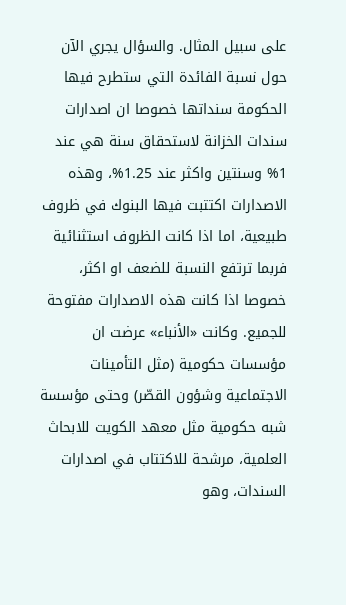على سبيل المثال. والسؤال يجري الآن حول نسبة الفائدة التي ستطرح فيها الحكومة سنداتها خصوصا ان اصدارات سندات الخزانة لاستحقاق سنة هي عند 1% وسنتين واكثر عند 1.25%، وهذه الاصدارات اكتتبت فيها البنوك في ظروف طبيعية، اما اذا كانت الظروف استثنائية فربما ترتفع النسبة للضعف او اكثر، خصوصا اذا كانت هذه الاصدارات مفتوحة للجميع. وكانت «الأنباء» عرضت ان مؤسسات حكومية (مثل التأمينات الاجتماعية وشؤون القصّر) وحتى مؤسسة شبه حكومية مثل معهد الكويت للابحاث العلمية، مرشحة للاكتتاب في اصدارات السندات، وهو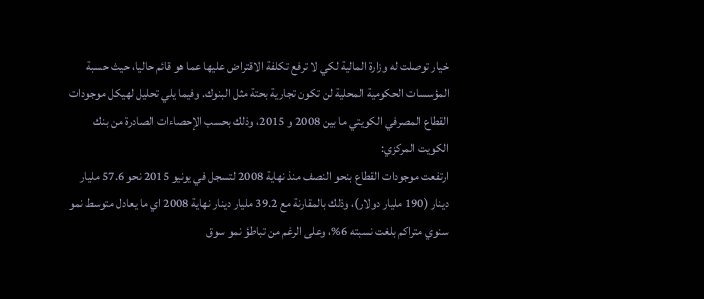خيار توصلت له وزارة المالية لكي لا ترفع تكلفة الاقتراض عليها عما هو قائم حاليا، حيث حسبة المؤسسات الحكومية المحلية لن تكون تجارية بحتة مثل البنوك. وفيما يلي تحليل لهيكل موجودات القطاع المصرفي الكويتي ما بين 2008 و 2015، وذلك بحسب الإحصاءات الصادرة من بنك الكويت المركزي:
ارتفعت موجودات القطاع بنحو النصف منذ نهاية 2008 لتسجل في يونيو 2015 نحو 57.6 مليار دينار (190 مليار دولار)، وذلك بالمقارنة مع 39.2 مليار دينار نهاية 2008 اي ما يعادل متوسط نمو سنوي متراكم بلغت نسبته 6%، وعلى الرغم من تباطؤ نمو سوق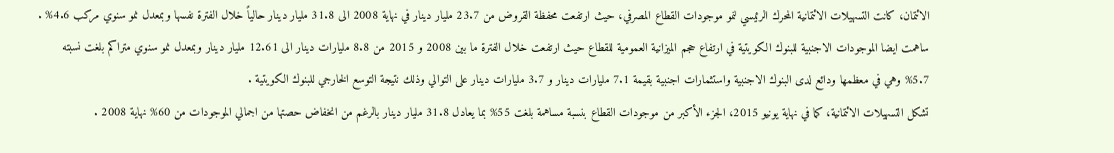الائتمان، كانت التسهيلات الائتمانية المحرك الرئيسي لنمو موجودات القطاع المصرفي، حيث ارتفعت محفظة القروض من 23.7 مليار دينار في نهاية 2008 الى 31.8 مليار دينار حالياً خلال الفترة نفسها وبمعدل نمو سنوي مركب 4.6% .
ساهمت ايضا الموجودات الاجنبية للبنوك الكويتية في ارتفاع حجم الميزانية العمومية للقطاع حيث ارتفعت خلال الفترة ما بين 2008 و 2015 من 8.8 مليارات دينار الى 12.61 مليار دينار وبمعدل نمو سنوي متراكم بلغت نسبته 5.7% وهي في معظمها ودائع لدى البنوك الاجنبية واستثمارات اجنبية بقيمة 7.1 مليارات دينار و 3.7 مليارات دينار على التوالي وذلك نتيجة التوسع الخارجي للبنوك الكويتية .
تشكل التسهيلات الائتمانية، كما في نهاية يونيو 2015، الجزء الأكبر من موجودات القطاع بنسبة مساهمة بلغت 55% بما يعادل 31.8 مليار دينار بالرغم من انخفاض حصتها من اجمالي الموجودات من 60% نهاية 2008 .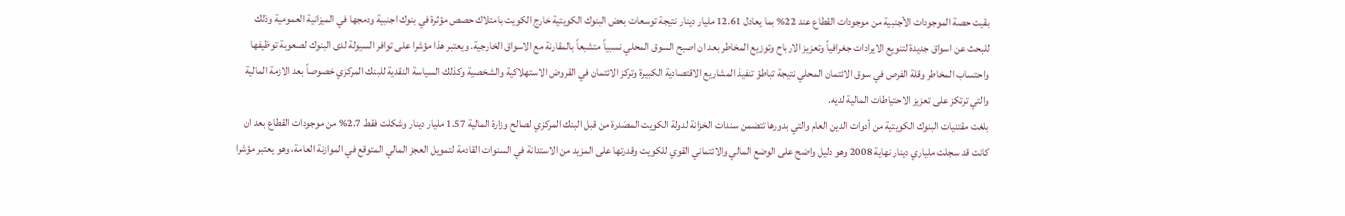بقيت حصة الموجودات الأجنبية من موجودات القطاع عند 22% بما يعادل 12.61 مليار دينار نتيجة توسعات بعض البنوك الكويتية خارج الكويت بامتلاك حصص مؤثرة في بنوك اجنبية ودمجها في الميزانية العمومية وذلك للبحث عن اسواق جديدة لتنويع الايرادات جغرافياً وتعزيز الارباح وتوزيع المخاطر بعد ان اصبح السوق المحلي نسبياً متشبعاً بالمقارنة مع الاسواق الخارجية. ويعتبر هذا مؤشرا على توافر السيولة لدى البنوك لصعوبة توظيفها واحتساب المخاطر وقلة الفرص في سوق الائتمان المحلي نتيجة تباطؤ تنفيذ المشاريع الاقتصادية الكبيرة وتركز الائتمان في القروض الاستهلاكية والشخصية وكذلك السياسة النقدية للبنك المركزي خصوصاً بعد الازمة المالية والتي ترتكز على تعزيز الاحتياطات المالية لديه.
بلغت مقتنيات البنوك الكويتية من أدوات الدين العام والتي بدورها تتضمن سندات الخزانة لدولة الكويت المصَدرة من قبل البنك المركزي لصالح وزارة المالية 1.57 مليار دينار وشكلت فقط 2.7% من موجودات القطاع بعد ان كانت قد سجلت ملياري دينار نهاية 2008 وهو دليل واضح على الوضع المالي والائتماني القوي للكويت وقدرتها على المزيد من الاستدانة في السنوات القادمة لتمويل العجز المالي المتوقع في الموازنة العامة، وهو يعتبر مؤشرا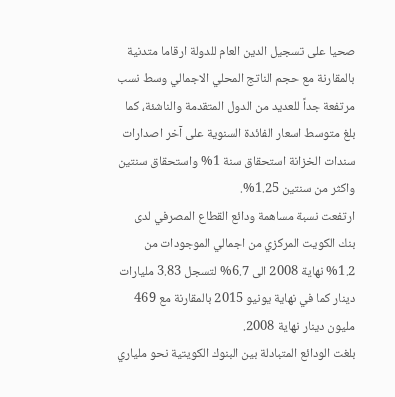صحيا على تسجيل الدين العام للدولة ارقاما متدنية بالمقارنة مع حجم الناتج المحلي الاجمالي وسط نسب مرتفعة جداً للعديد من الدول المتقدمة والناشئة، كما بلغ متوسط اسعار الفائدة السنوية على آخر اصدارات سندات الخزانة استحقاق سنة 1% واستحقاق سنتين واكثر من سنتين 1.25%.
ارتفعت نسبة مساهمة ودائع القطاع المصرفي لدى بنك الكويت المركزي من اجمالي الموجودات من 1.2% نهاية 2008 الى 6.7% لتسجل 3.83 مليارات دينار كما في نهاية يونيو 2015 بالمقارنة مع 469 مليون دينار نهاية 2008.
بلغت الودائع المتبادلة بين البنوك الكويتية نحو ملياري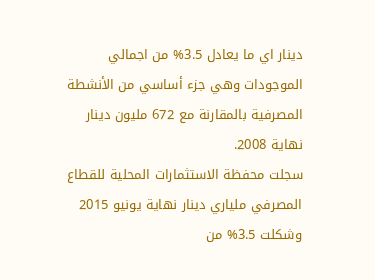دينار اي ما يعادل 3.5% من اجمالي الموجودات وهي جزء أساسي من الأنشطة المصرفية بالمقارنة مع 672 مليون دينار نهاية 2008.
سجلت محفظة الاستثمارات المحلية للقطاع المصرفي ملياري دينار نهاية يونيو 2015 وشكلت 3.5% من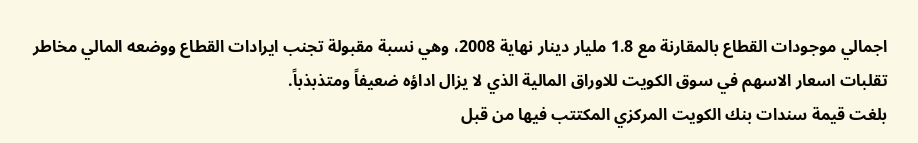اجمالي موجودات القطاع بالمقارنة مع 1.8 مليار دينار نهاية 2008، وهي نسبة مقبولة تجنب ايرادات القطاع ووضعه المالي مخاطر تقلبات اسعار الاسهم في سوق الكويت للاوراق المالية الذي لا يزال اداؤه ضعيفاً ومتذبذباً.
بلغت قيمة سندات بنك الكويت المركزي المكتتب فيها من قبل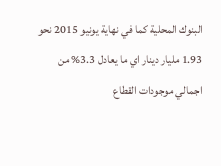البنوك المحلية كما في نهاية يونيو 2015 نحو 1.93 مليار دينار اي ما يعادل 3.3% من اجمالي موجودات القطاع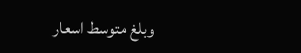وبلغ متوسط اسعار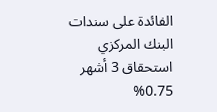الفائدة على سندات البنك المركزي استحقاق 3 أشهر 0.75%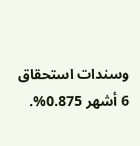وسندات استحقاق 6 أشهر 0.875%.